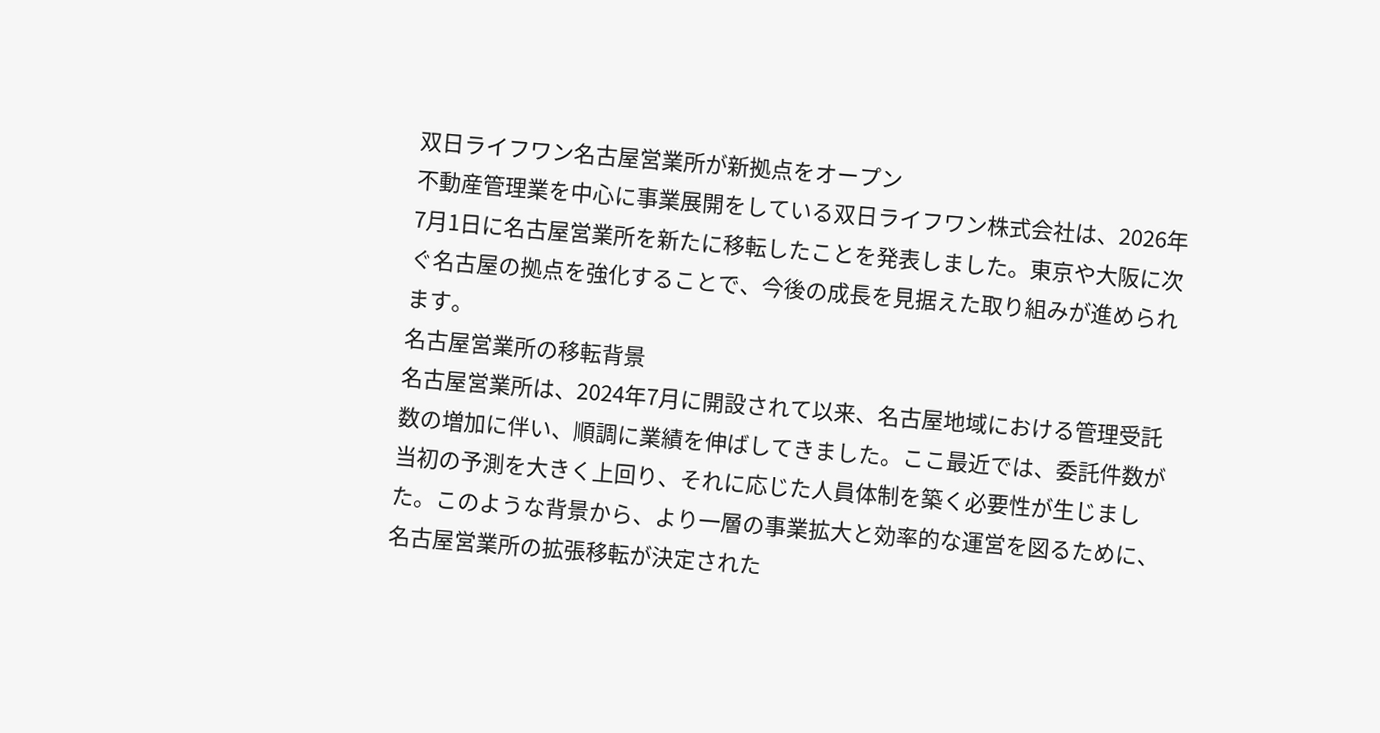双日ライフワン名古屋営業所が新拠点をオープン
不動産管理業を中心に事業展開をしている双日ライフワン株式会社は、2026年7月1日に名古屋営業所を新たに移転したことを発表しました。東京や大阪に次ぐ名古屋の拠点を強化することで、今後の成長を見据えた取り組みが進められます。
名古屋営業所の移転背景
名古屋営業所は、2024年7月に開設されて以来、名古屋地域における管理受託数の増加に伴い、順調に業績を伸ばしてきました。ここ最近では、委託件数が当初の予測を大きく上回り、それに応じた人員体制を築く必要性が生じました。このような背景から、より一層の事業拡大と効率的な運営を図るために、名古屋営業所の拡張移転が決定された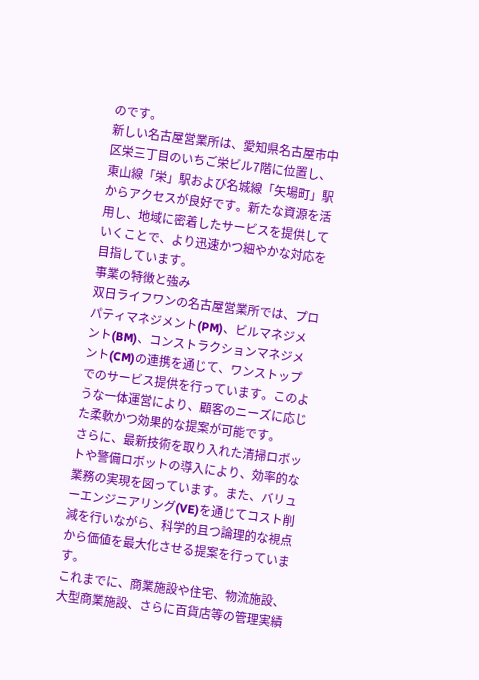のです。
新しい名古屋営業所は、愛知県名古屋市中区栄三丁目のいちご栄ビル7階に位置し、東山線「栄」駅および名城線「矢場町」駅からアクセスが良好です。新たな資源を活用し、地域に密着したサービスを提供していくことで、より迅速かつ細やかな対応を目指しています。
事業の特徴と強み
双日ライフワンの名古屋営業所では、プロパティマネジメント(PM)、ビルマネジメント(BM)、コンストラクションマネジメント(CM)の連携を通じて、ワンストップでのサービス提供を行っています。このような一体運営により、顧客のニーズに応じた柔軟かつ効果的な提案が可能です。
さらに、最新技術を取り入れた清掃ロボットや警備ロボットの導入により、効率的な業務の実現を図っています。また、バリューエンジニアリング(VE)を通じてコスト削減を行いながら、科学的且つ論理的な視点から価値を最大化させる提案を行っています。
これまでに、商業施設や住宅、物流施設、大型商業施設、さらに百貨店等の管理実績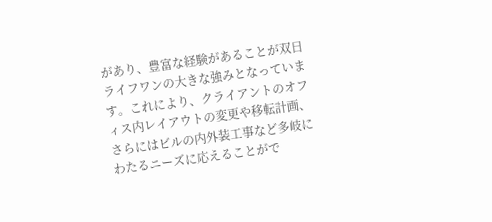があり、豊富な経験があることが双日ライフワンの大きな強みとなっています。これにより、クライアントのオフィス内レイアウトの変更や移転計画、さらにはビルの内外装工事など多岐にわたるニーズに応えることがで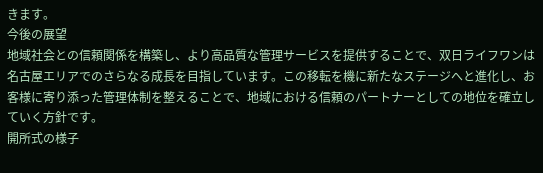きます。
今後の展望
地域社会との信頼関係を構築し、より高品質な管理サービスを提供することで、双日ライフワンは名古屋エリアでのさらなる成長を目指しています。この移転を機に新たなステージへと進化し、お客様に寄り添った管理体制を整えることで、地域における信頼のパートナーとしての地位を確立していく方針です。
開所式の様子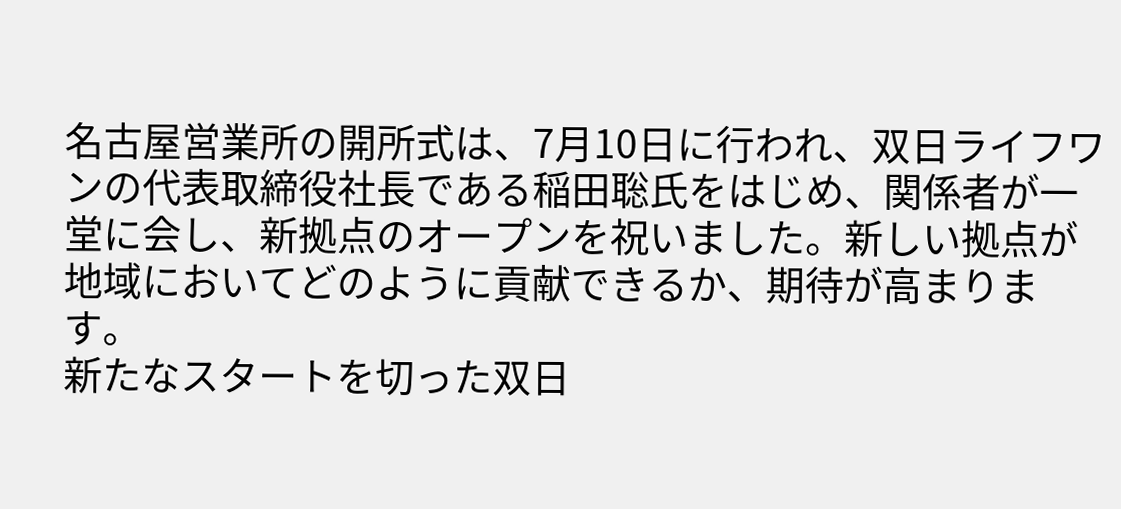名古屋営業所の開所式は、7月10日に行われ、双日ライフワンの代表取締役社長である稲田聡氏をはじめ、関係者が一堂に会し、新拠点のオープンを祝いました。新しい拠点が地域においてどのように貢献できるか、期待が高まります。
新たなスタートを切った双日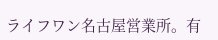ライフワン名古屋営業所。有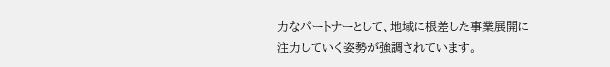力なパートナーとして、地域に根差した事業展開に注力していく姿勢が強調されています。